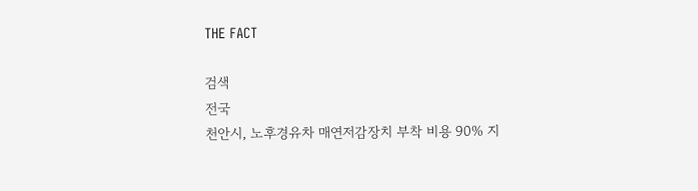THE FACT

검색
전국
천안시, 노후경유차 매연저감장치 부착 비용 90% 지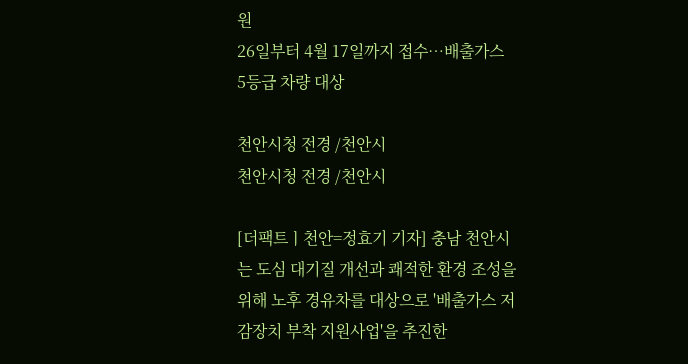원
26일부터 4월 17일까지 접수…배출가스 5등급 차량 대상

천안시청 전경 /천안시
천안시청 전경 /천안시

[더팩트ㅣ천안=정효기 기자] 충남 천안시는 도심 대기질 개선과 쾌적한 환경 조성을 위해 노후 경유차를 대상으로 '배출가스 저감장치 부착 지원사업'을 추진한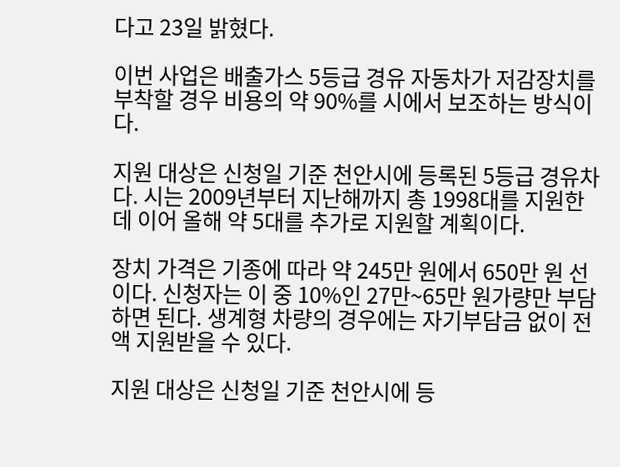다고 23일 밝혔다.

이번 사업은 배출가스 5등급 경유 자동차가 저감장치를 부착할 경우 비용의 약 90%를 시에서 보조하는 방식이다.

지원 대상은 신청일 기준 천안시에 등록된 5등급 경유차다. 시는 2009년부터 지난해까지 총 1998대를 지원한 데 이어 올해 약 5대를 추가로 지원할 계획이다.

장치 가격은 기종에 따라 약 245만 원에서 650만 원 선이다. 신청자는 이 중 10%인 27만~65만 원가량만 부담하면 된다. 생계형 차량의 경우에는 자기부담금 없이 전액 지원받을 수 있다.

지원 대상은 신청일 기준 천안시에 등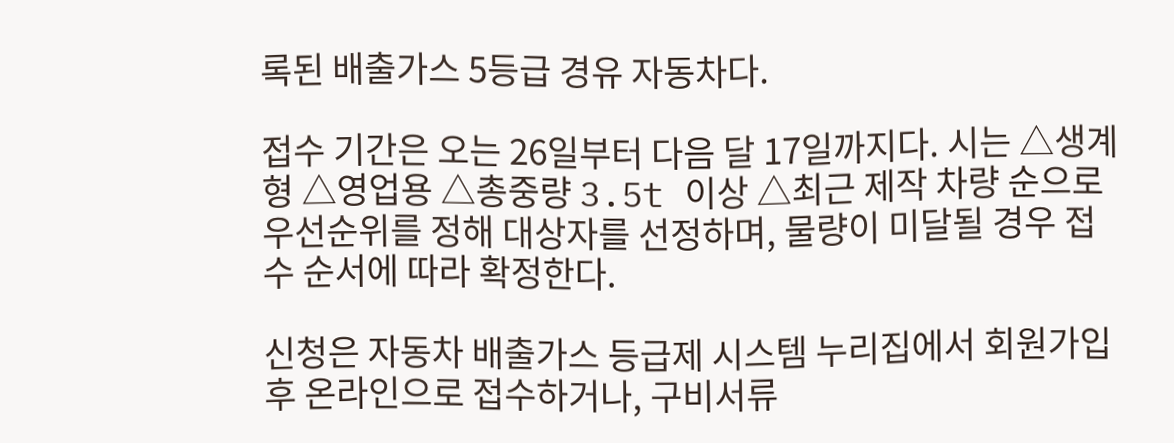록된 배출가스 5등급 경유 자동차다.

접수 기간은 오는 26일부터 다음 달 17일까지다. 시는 △생계형 △영업용 △총중량 3.5t 이상 △최근 제작 차량 순으로 우선순위를 정해 대상자를 선정하며, 물량이 미달될 경우 접수 순서에 따라 확정한다.

신청은 자동차 배출가스 등급제 시스템 누리집에서 회원가입 후 온라인으로 접수하거나, 구비서류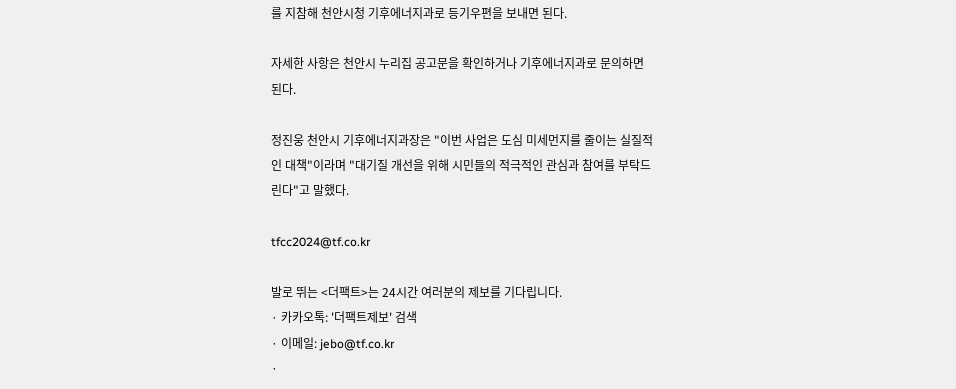를 지참해 천안시청 기후에너지과로 등기우편을 보내면 된다.

자세한 사항은 천안시 누리집 공고문을 확인하거나 기후에너지과로 문의하면 된다.

정진웅 천안시 기후에너지과장은 "이번 사업은 도심 미세먼지를 줄이는 실질적인 대책"이라며 "대기질 개선을 위해 시민들의 적극적인 관심과 참여를 부탁드린다"고 말했다.

tfcc2024@tf.co.kr

발로 뛰는 <더팩트>는 24시간 여러분의 제보를 기다립니다.
· 카카오톡: '더팩트제보' 검색
· 이메일: jebo@tf.co.kr
·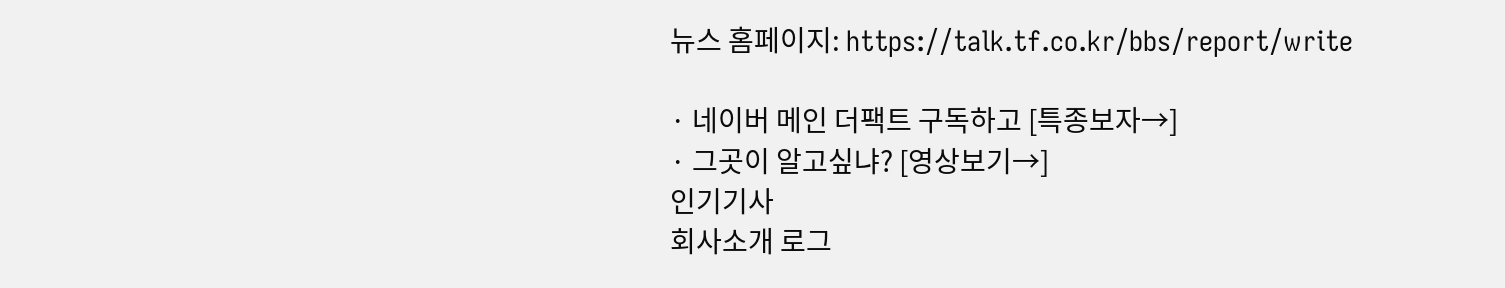뉴스 홈페이지: https://talk.tf.co.kr/bbs/report/write

· 네이버 메인 더팩트 구독하고 [특종보자→]
· 그곳이 알고싶냐? [영상보기→]
인기기사
회사소개 로그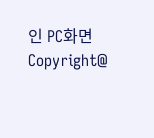인 PC화면
Copyright@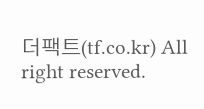더팩트(tf.co.kr) All right reserved.